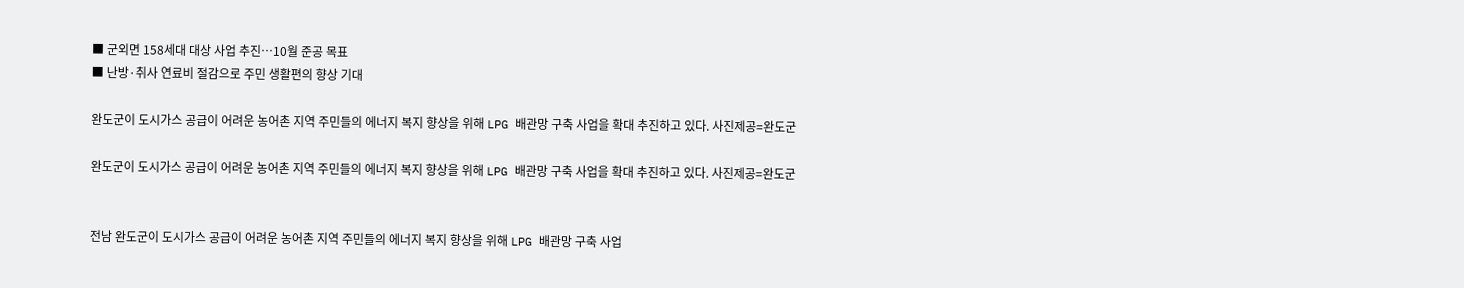■ 군외면 158세대 대상 사업 추진…10월 준공 목표
■ 난방·취사 연료비 절감으로 주민 생활편의 향상 기대

완도군이 도시가스 공급이 어려운 농어촌 지역 주민들의 에너지 복지 향상을 위해 LPG 배관망 구축 사업을 확대 추진하고 있다. 사진제공=완도군

완도군이 도시가스 공급이 어려운 농어촌 지역 주민들의 에너지 복지 향상을 위해 LPG 배관망 구축 사업을 확대 추진하고 있다. 사진제공=완도군


전남 완도군이 도시가스 공급이 어려운 농어촌 지역 주민들의 에너지 복지 향상을 위해 LPG 배관망 구축 사업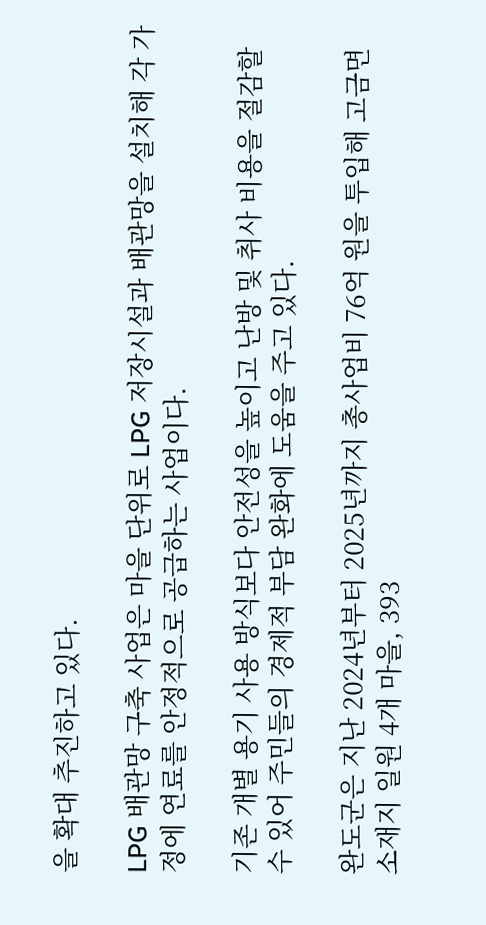을 확대 추진하고 있다.

LPG 배관망 구축 사업은 마을 단위로 LPG 저장시설과 배관망을 설치해 각 가정에 연료를 안정적으로 공급하는 사업이다.

기존 개별 용기 사용 방식보다 안전성을 높이고 난방 및 취사 비용을 절감할 수 있어 주민들의 경제적 부담 완화에 도움을 주고 있다.

완도군은 지난 2024년부터 2025년까지 총사업비 76억 원을 투입해 고금면 소재지 일원 4개 마을, 393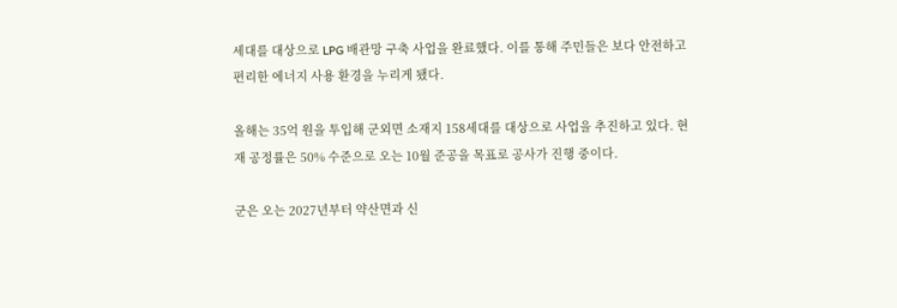세대를 대상으로 LPG 배관망 구축 사업을 완료했다. 이를 통해 주민들은 보다 안전하고 편리한 에너지 사용 환경을 누리게 됐다.

올해는 35억 원을 투입해 군외면 소재지 158세대를 대상으로 사업을 추진하고 있다. 현재 공정률은 50% 수준으로 오는 10월 준공을 목표로 공사가 진행 중이다.

군은 오는 2027년부터 약산면과 신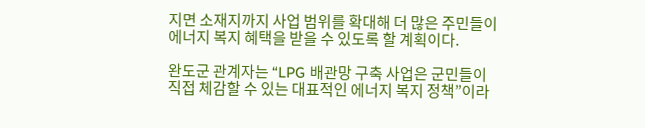지면 소재지까지 사업 범위를 확대해 더 많은 주민들이 에너지 복지 혜택을 받을 수 있도록 할 계획이다.

완도군 관계자는 “LPG 배관망 구축 사업은 군민들이 직접 체감할 수 있는 대표적인 에너지 복지 정책”이라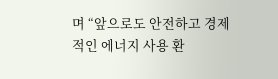며 “앞으로도 안전하고 경제적인 에너지 사용 환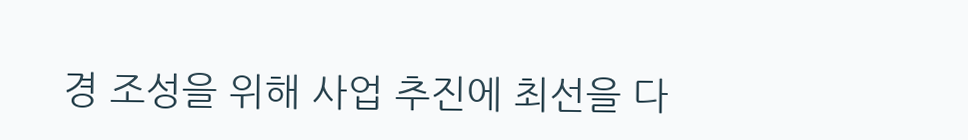경 조성을 위해 사업 추진에 최선을 다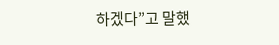하겠다”고 말했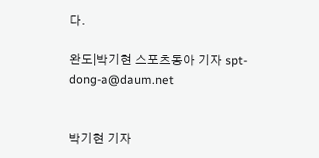다.

완도|박기현 스포츠동아 기자 spt-dong-a@daum.net


박기현 기자